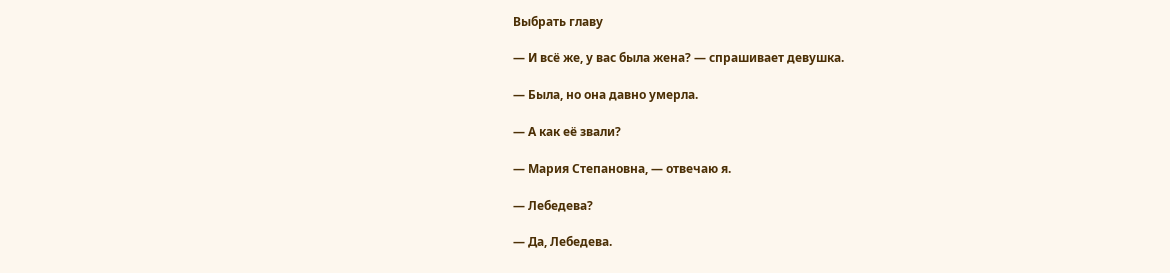Выбрать главу

— И всё же, у вас была жена? — спрашивает девушка.

— Была, но она давно умерла.

— А как её звали?

— Мария Степановна, — отвечаю я.

— Лебедева?

— Да, Лебедева.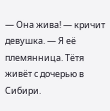— Она жива! — кричит девушка. — Я её племянница. Тётя живёт с дочерью в Сибири.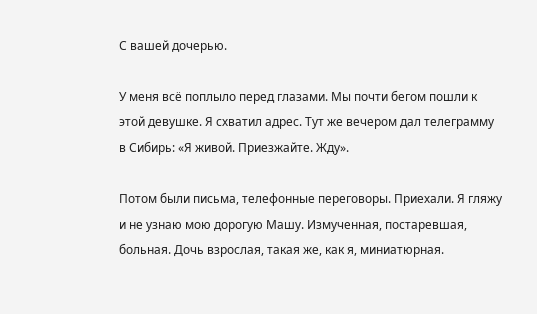С вашей дочерью.

У меня всё поплыло перед глазами. Мы почти бегом пошли к этой девушке. Я схватил адрес. Тут же вечером дал телеграмму в Сибирь: «Я живой. Приезжайте. Жду».

Потом были письма, телефонные переговоры. Приехали. Я гляжу и не узнаю мою дорогую Машу. Измученная, постаревшая, больная. Дочь взрослая, такая же, как я, миниатюрная.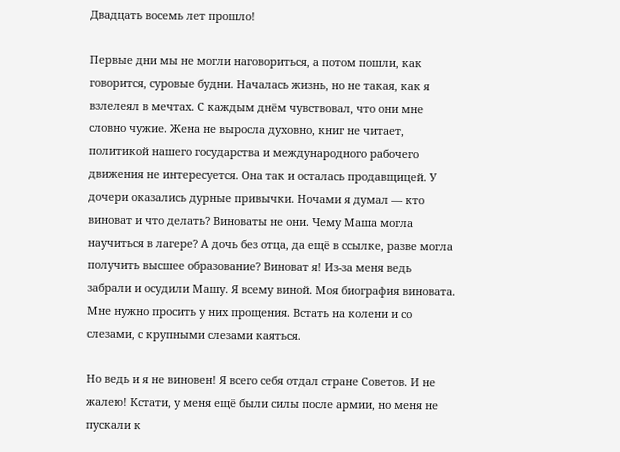Двадцать восемь лет прошло!

Первые дни мы не могли наговориться, а потом пошли, как говорится, суровые будни. Началась жизнь, но не такая, как я взлелеял в мечтах. С каждым днём чувствовал, что они мне словно чужие. Жена не выросла духовно, книг не читает, политикой нашего государства и международного рабочего движения не интересуется. Она так и осталась продавщицей. У дочери оказались дурные привычки. Ночами я думал — кто виноват и что делать? Виноваты не они. Чему Маша могла научиться в лагере? А дочь без отца, да ещё в ссылке, разве могла получить высшее образование? Виноват я! Из-за меня ведь забрали и осудили Машу. Я всему виной. Моя биография виновата. Мне нужно просить у них прощения. Встать на колени и со слезами, с крупными слезами каяться.

Но ведь и я не виновен! Я всего себя отдал стране Советов. И не жалею! Кстати, у меня ещё были силы после армии, но меня не пускали к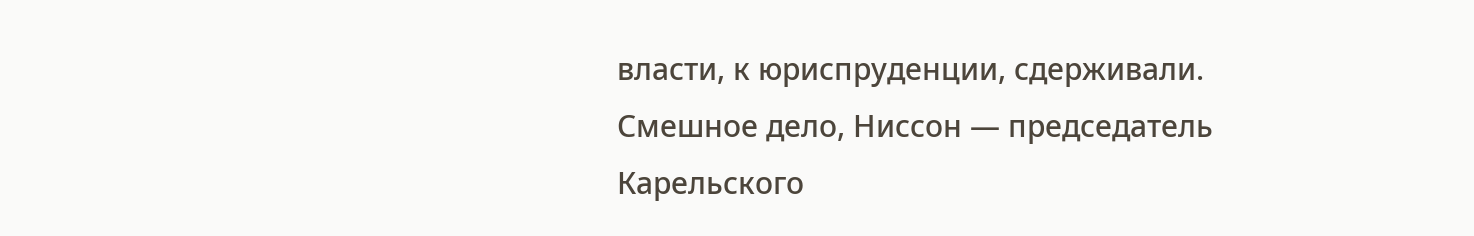власти, к юриспруденции, сдерживали. Смешное дело, Ниссон — председатель Карельского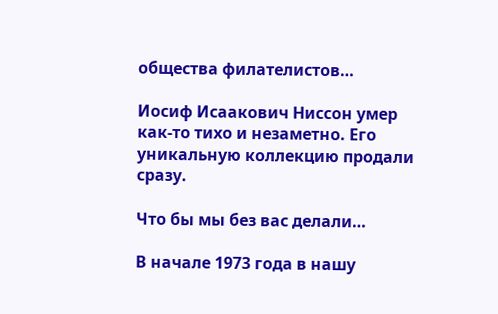общества филателистов…

Иосиф Исаакович Ниссон умер как-то тихо и незаметно. Его уникальную коллекцию продали сразу.

Что бы мы без вас делали…

В начале 1973 года в нашу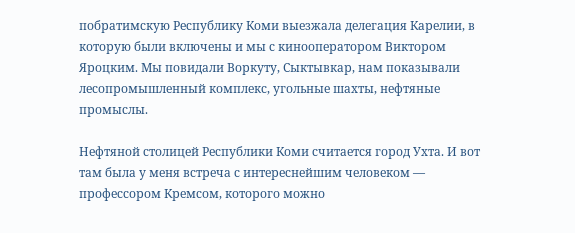побратимскую Республику Коми выезжала делегация Карелии, в которую были включены и мы с кинооператором Виктором Яроцким. Мы повидали Воркуту, Сыктывкар, нам показывали лесопромышленный комплекс, угольные шахты, нефтяные промыслы.

Нефтяной столицей Республики Коми считается город Ухта. И вот там была у меня встреча с интереснейшим человеком — профессором Кремсом, которого можно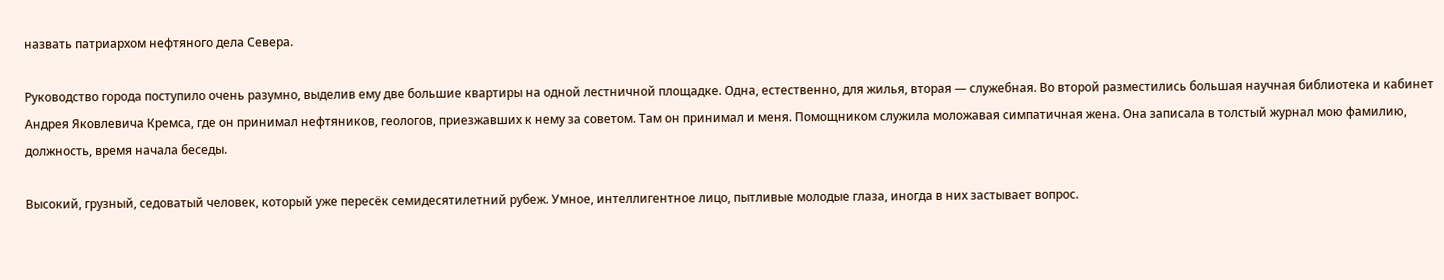назвать патриархом нефтяного дела Севера.

Руководство города поступило очень разумно, выделив ему две большие квартиры на одной лестничной площадке. Одна, естественно, для жилья, вторая — служебная. Во второй разместились большая научная библиотека и кабинет Андрея Яковлевича Кремса, где он принимал нефтяников, геологов, приезжавших к нему за советом. Там он принимал и меня. Помощником служила моложавая симпатичная жена. Она записала в толстый журнал мою фамилию, должность, время начала беседы.

Высокий, грузный, седоватый человек, который уже пересёк семидесятилетний рубеж. Умное, интеллигентное лицо, пытливые молодые глаза, иногда в них застывает вопрос.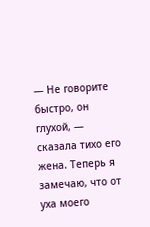— Не говорите быстро, он глухой, — сказала тихо его жена. Теперь я замечаю, что от уха моего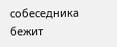собеседника бежит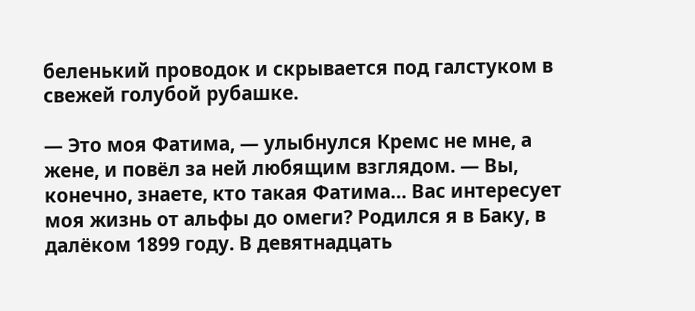беленький проводок и скрывается под галстуком в свежей голубой рубашке.

— Это моя Фатима, — улыбнулся Кремс не мне, а жене, и повёл за ней любящим взглядом. — Вы, конечно, знаете, кто такая Фатима… Вас интересует моя жизнь от альфы до омеги? Родился я в Баку, в далёком 1899 году. В девятнадцать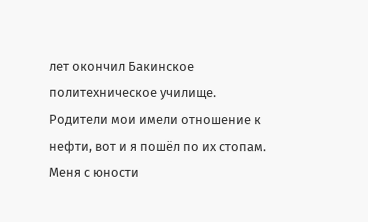лет окончил Бакинское политехническое училище. Родители мои имели отношение к нефти, вот и я пошёл по их стопам. Меня с юности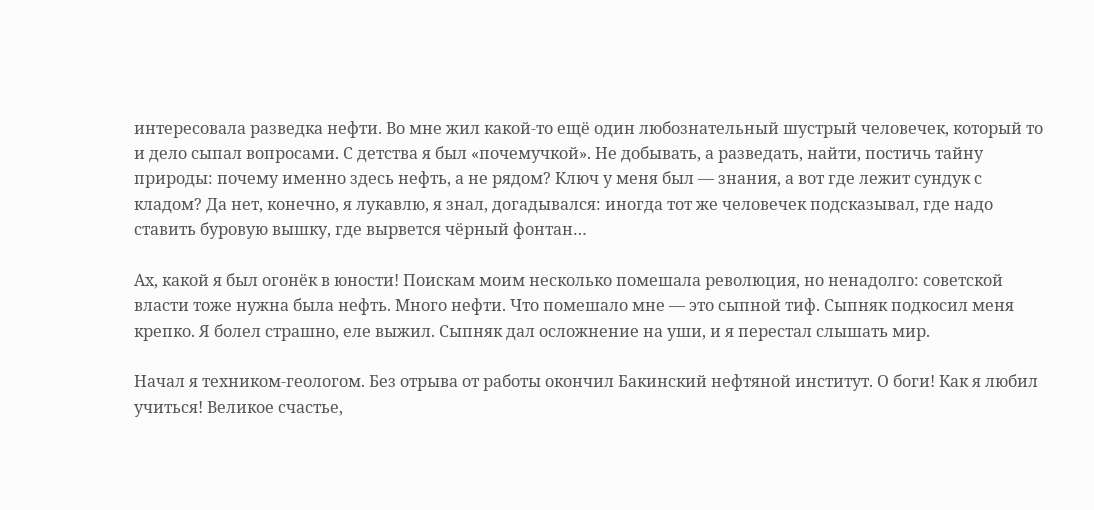интересовала разведка нефти. Во мне жил какой-то ещё один любознательный шустрый человечек, который то и дело сыпал вопросами. С детства я был «почемучкой». Не добывать, а разведать, найти, постичь тайну природы: почему именно здесь нефть, а не рядом? Ключ у меня был — знания, а вот где лежит сундук с кладом? Да нет, конечно, я лукавлю, я знал, догадывался: иногда тот же человечек подсказывал, где надо ставить буровую вышку, где вырвется чёрный фонтан…

Ах, какой я был огонёк в юности! Поискам моим несколько помешала революция, но ненадолго: советской власти тоже нужна была нефть. Много нефти. Что помешало мне — это сыпной тиф. Сыпняк подкосил меня крепко. Я болел страшно, еле выжил. Сыпняк дал осложнение на уши, и я перестал слышать мир.

Начал я техником-геологом. Без отрыва от работы окончил Бакинский нефтяной институт. О боги! Как я любил учиться! Великое счастье,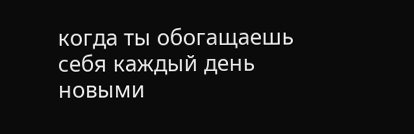когда ты обогащаешь себя каждый день новыми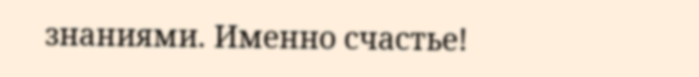знаниями. Именно счастье!